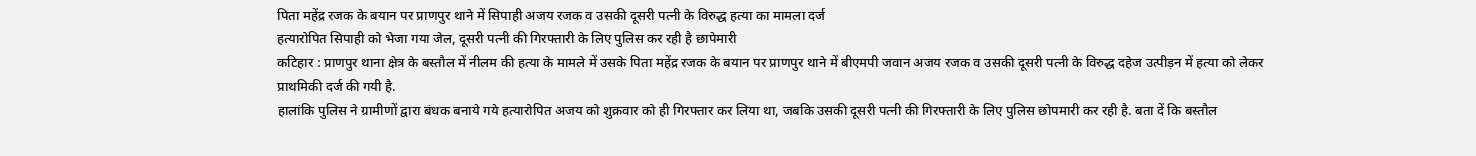पिता महेंद्र रजक के बयान पर प्राणपुर थाने में सिपाही अजय रजक व उसकी दूसरी पत्नी के विरुद्ध हत्या का मामला दर्ज
हत्यारोपित सिपाही को भेजा गया जेल, दूसरी पत्नी की गिरफ्तारी के लिए पुलिस कर रही है छापेमारी
कटिहार : प्राणपुर थाना क्षेत्र के बस्तौल में नीलम की हत्या के मामले में उसके पिता महेंद्र रजक के बयान पर प्राणपुर थाने में बीएमपी जवान अजय रजक व उसकी दूसरी पत्नी के विरुद्ध दहेज उत्पीड़न में हत्या को लेकर प्राथमिकी दर्ज की गयी है.
हालांकि पुलिस ने ग्रामीणों द्वारा बंधक बनाये गये हत्यारोपित अजय को शुक्रवार को ही गिरफ्तार कर लिया था, जबकि उसकी दूसरी पत्नी की गिरफ्तारी के लिए पुलिस छोपमारी कर रही है. बता दें कि बस्तौल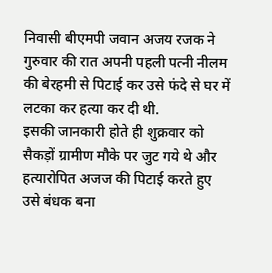निवासी बीएमपी जवान अजय रजक ने गुरुवार की रात अपनी पहली पत्नी नीलम की बेरहमी से पिटाई कर उसे फंदे से घर में लटका कर हत्या कर दी थी.
इसकी जानकारी होते ही शुक्रवार को सैकड़ों ग्रामीण मौके पर जुट गये थे और हत्यारोपित अजज की पिटाई करते हुए उसे बंधक बना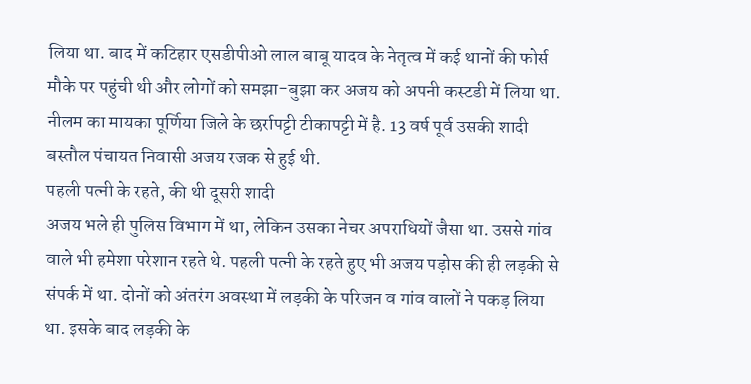लिया था. बाद में कटिहार एसडीपीओ लाल बाबू यादव के नेतृत्व में कई थानों की फोर्स मौके पर पहुंची थी और लोगों को समझा-बुझा कर अजय को अपनी कस्टडी में लिया था. नीलम का मायका पूर्णिया जिले के छर्रापट्टी टीकापट्टी में है. 13 वर्ष पूर्व उसकी शादी बस्तौल पंचायत निवासी अजय रजक से हुई थी.
पहली पत्नी के रहते, की थी दूसरी शादी
अजय भले ही पुलिस विभाग में था, लेकिन उसका नेचर अपराधियों जैसा था. उससे गांव वाले भी हमेशा परेशान रहते थे. पहली पत्नी के रहते हुए भी अजय पड़ोस की ही लड़की से संपर्क में था. दोनों को अंतरंग अवस्था में लड़की के परिजन व गांव वालों ने पकड़ लिया था. इसके बाद लड़की के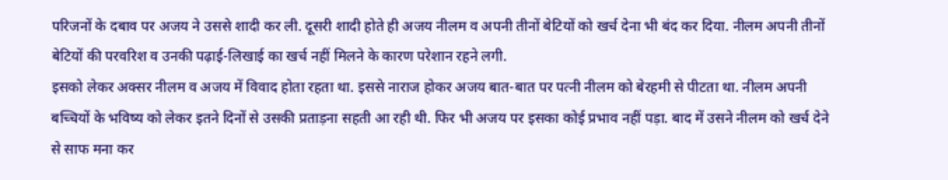परिजनों के दबाव पर अजय ने उससे शादी कर ली. दूसरी शादी होते ही अजय नीलम व अपनी तीनों बेटियों को खर्च देना भी बंद कर दिया. नीलम अपनी तीनों बेटियों की परवरिश व उनकी पढ़ाई-लिखाई का खर्च नहीं मिलने के कारण परेशान रहने लगी.
इसको लेकर अक्सर नीलम व अजय में विवाद होता रहता था. इससे नाराज होकर अजय बात-बात पर पत्नी नीलम को बेरहमी से पीटता था. नीलम अपनी बच्चियों के भविष्य को लेकर इतने दिनों से उसकी प्रताड़ना सहती आ रही थी. फिर भी अजय पर इसका कोई प्रभाव नहीं पड़ा. बाद में उसने नीलम को खर्च देने से साफ मना कर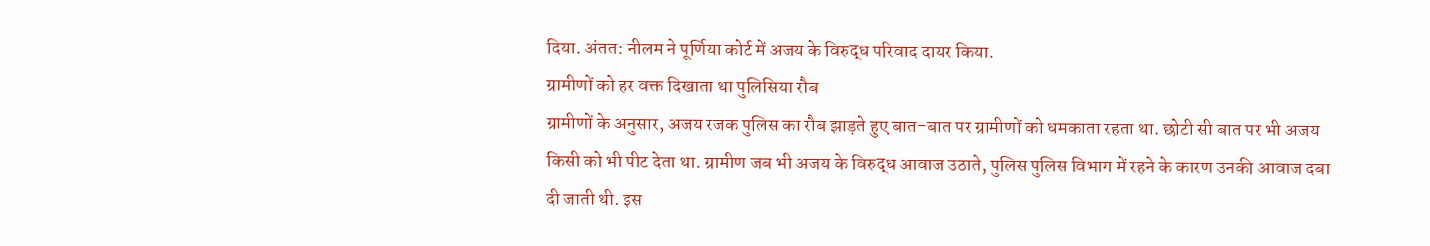दिया. अंतत: नीलम ने पूर्णिया कोर्ट में अजय के विरुद्ध परिवाद दायर किया.
ग्रामीणों को हर वक्त दिखाता था पुलिसिया रौब
ग्रामीणों के अनुसार, अजय रजक पुलिस का रौब झाड़ते हुए बात-बात पर ग्रामीणों को धमकाता रहता था. छोटी सी बात पर भी अजय किसी को भी पीट देता था. ग्रामीण जब भी अजय के विरुद्ध आवाज उठाते, पुलिस पुलिस विभाग में रहने के कारण उनकी आवाज दबा दी जाती थी. इस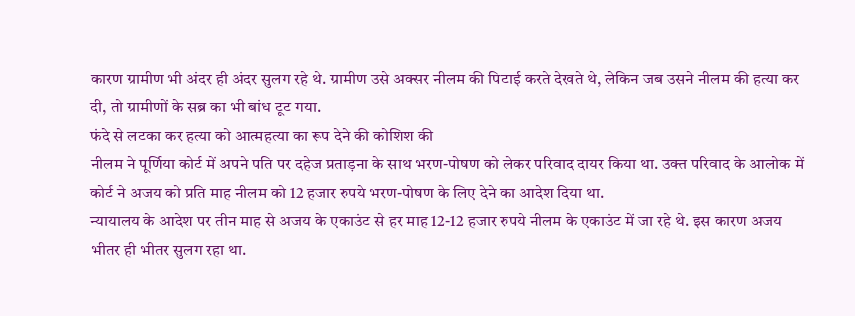कारण ग्रामीण भी अंदर ही अंदर सुलग रहे थे. ग्रामीण उसे अक्सर नीलम की पिटाई करते देखते थे, लेकिन जब उसने नीलम की हत्या कर दी, तो ग्रामीणों के सब्र का भी बांध टूट गया.
फंदे से लटका कर हत्या को आत्महत्या का रूप देने की कोशिश की
नीलम ने पूर्णिया कोर्ट में अपने पति पर दहेज प्रताड़ना के साथ भरण-पोषण को लेकर परिवाद दायर किया था. उक्त परिवाद के आलोक में कोर्ट ने अजय को प्रति माह नीलम को 12 हजार रुपये भरण-पोषण के लिए देने का आदेश दिया था.
न्यायालय के आदेश पर तीन माह से अजय के एकाउंट से हर माह 12-12 हजार रुपये नीलम के एकाउंट में जा रहे थे. इस कारण अजय भीतर ही भीतर सुलग रहा था.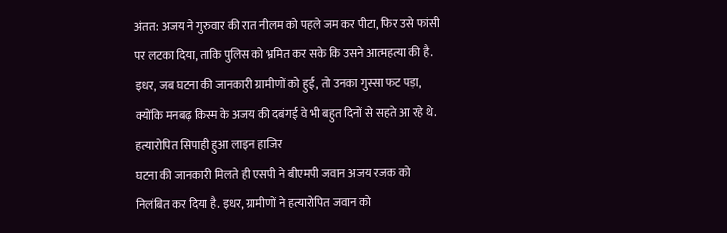अंतत: अजय ने गुरुवार की रात नीलम को पहले जम कर पीटा, फिर उसे फांसी पर लटका दिया, ताकि पुलिस को भ्रमित कर सके कि उसने आत्महत्या की है. इधर, जब घटना की जानकारी ग्रामीणों को हुई, तो उनका गुस्सा फट पड़ा, क्योंकि मनबढ़ किस्म के अजय की दबंगई वे भी बहुत दिनों से सहते आ रहे थे.
हत्यारोपित सिपाही हुआ लाइन हाजिर
घटना की जानकारी मिलते ही एसपी ने बीएमपी जवान अजय रजक को निलंबित कर दिया है. इधर, ग्रामीणों ने हत्यारोपित जवान को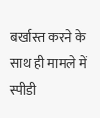बर्खास्त करने के साथ ही मामले में स्पीडी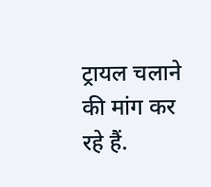ट्रायल चलाने की मांग कर रहे हैं.